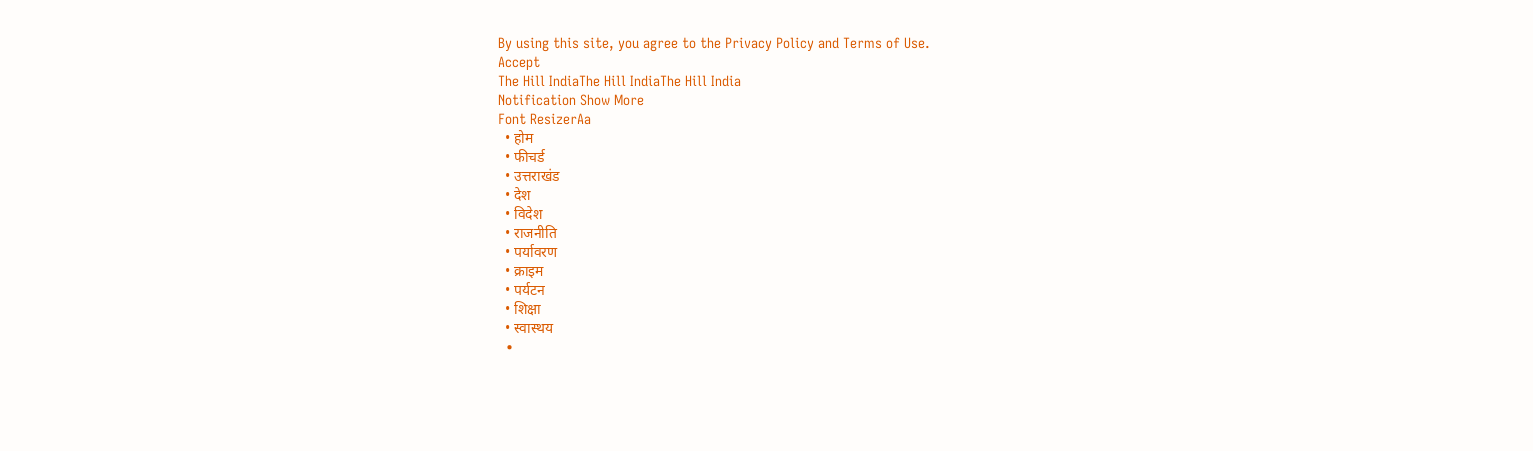By using this site, you agree to the Privacy Policy and Terms of Use.
Accept
The Hill IndiaThe Hill IndiaThe Hill India
Notification Show More
Font ResizerAa
  • होम
  • फीचर्ड
  • उत्तराखंड
  • देश
  • विदेश
  • राजनीति
  • पर्यावरण
  • क्राइम
  • पर्यटन
  • शिक्षा
  • स्वास्थय
  •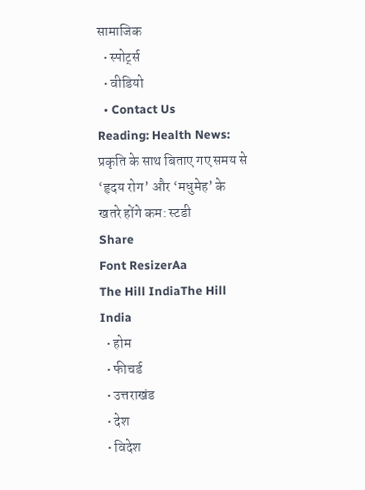सामाजिक
  • स्पोर्ट्स
  • वीडियो
  • Contact Us
Reading: Health News: प्रकृति के साथ बिताए गए समय से ‘हृदय रोग’ और ‘मधुमेह’ के खतरे होंगे कम: स्टडी
Share
Font ResizerAa
The Hill IndiaThe Hill India
  • होम
  • फीचर्ड
  • उत्तराखंड
  • देश
  • विदेश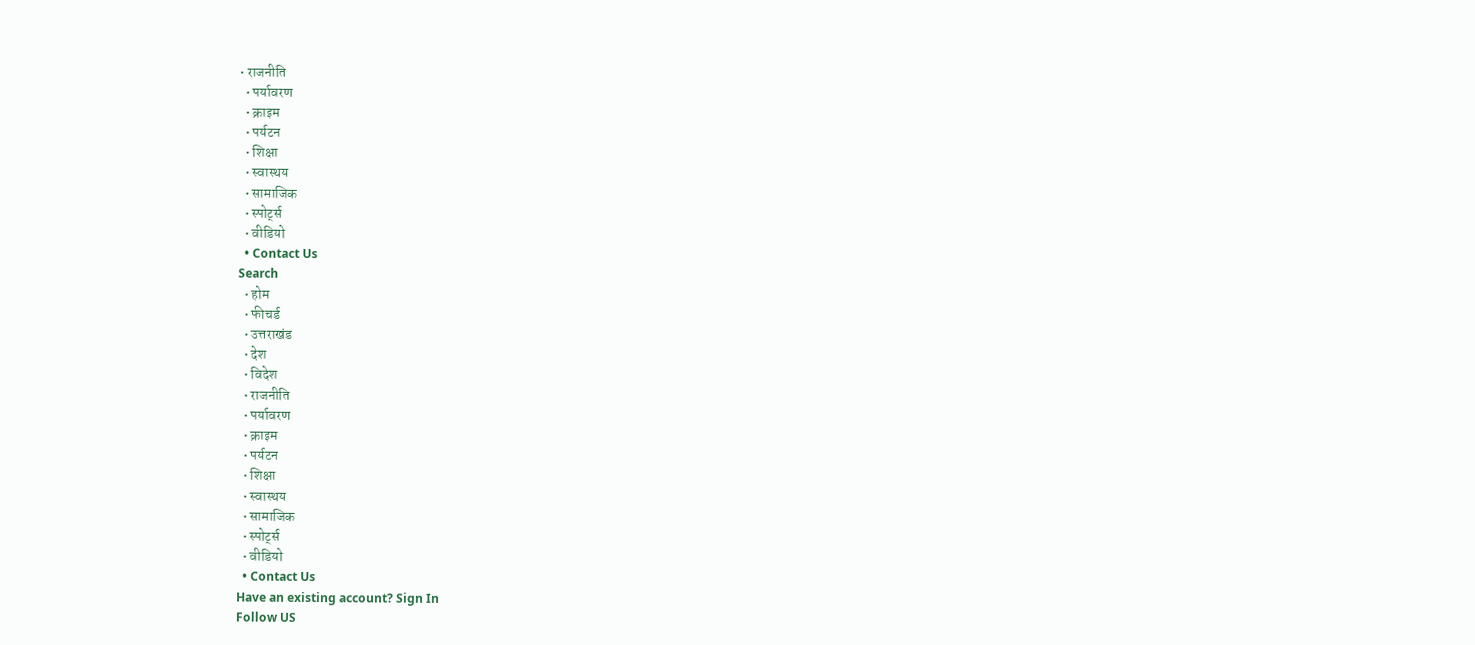• राजनीति
  • पर्यावरण
  • क्राइम
  • पर्यटन
  • शिक्षा
  • स्वास्थय
  • सामाजिक
  • स्पोर्ट्स
  • वीडियो
  • Contact Us
Search
  • होम
  • फीचर्ड
  • उत्तराखंड
  • देश
  • विदेश
  • राजनीति
  • पर्यावरण
  • क्राइम
  • पर्यटन
  • शिक्षा
  • स्वास्थय
  • सामाजिक
  • स्पोर्ट्स
  • वीडियो
  • Contact Us
Have an existing account? Sign In
Follow US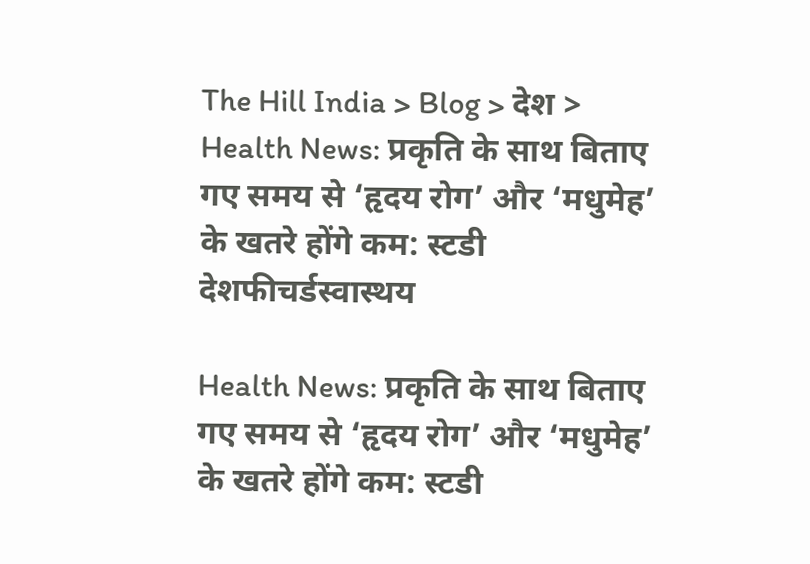The Hill India > Blog > देश > Health News: प्रकृति के साथ बिताए गए समय से ‘हृदय रोग’ और ‘मधुमेह’ के खतरे होंगे कम: स्टडी
देशफीचर्डस्वास्थय

Health News: प्रकृति के साथ बिताए गए समय से ‘हृदय रोग’ और ‘मधुमेह’ के खतरे होंगे कम: स्टडी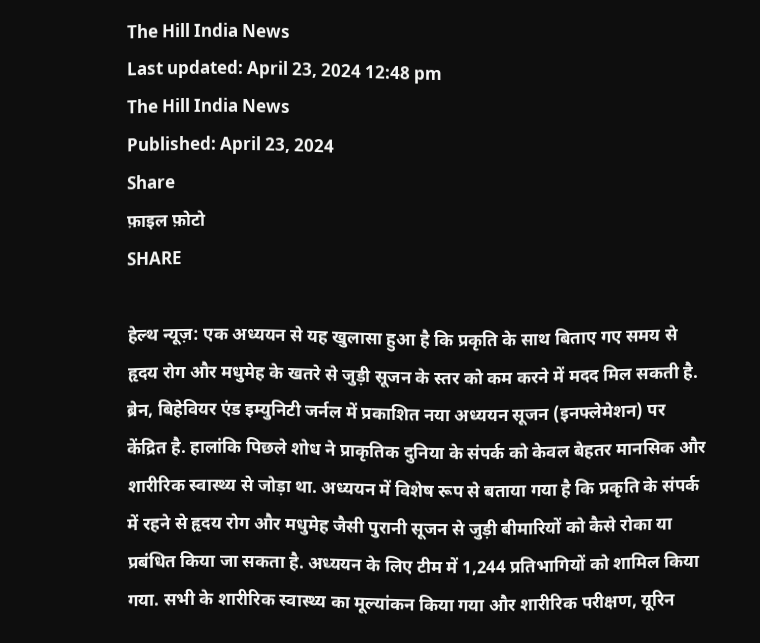The Hill India News
Last updated: April 23, 2024 12:48 pm
The Hill India News
Published: April 23, 2024
Share
फ़ाइल फ़ोटो
SHARE

हेल्थ न्यूज़: एक अध्ययन से यह खुलासा हुआ है कि प्रकृति के साथ बिताए गए समय से हृदय रोग और मधुमेह के खतरे से जुड़ी सूजन के स्तर को कम करने में मदद मिल सकती है. ब्रेन, बिहेवियर एंड इम्युनिटी जर्नल में प्रकाशित नया अध्ययन सूजन (इनफ्लेमेशन) पर केंद्रित है. हालांकि पिछले शोध ने प्राकृतिक दुनिया के संपर्क को केवल बेहतर मानसिक और शारीरिक स्वास्थ्य से जोड़ा था. अध्ययन में विशेष रूप से बताया गया है कि प्रकृति के संपर्क में रहने से हृदय रोग और मधुमेह जैसी पुरानी सूजन से जुड़ी बीमारियों को कैसे रोका या प्रबंधित किया जा सकता है. अध्ययन के लिए टीम में 1,244 प्रतिभागियों को शामिल किया गया. सभी के शारीरिक स्वास्थ्य का मूल्यांकन किया गया और शारीरिक परीक्षण, यूरिन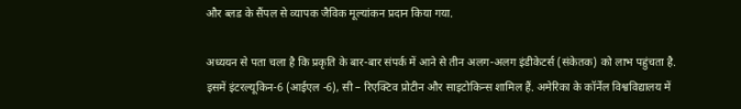और ब्लड के सैंपल से व्यापक जैविक मूल्यांकन प्रदान किया गया.

अध्ययन से पता चला है कि प्रकृति के बार-बार संपर्क में आने से तीन अलग-अलग इंडीकेटर्स (संकेतक) को लाभ पहुंचता है. इसमें इंटरल्यूकिन-6 (आईएल -6), सी – रिएक्टिव प्रोटीन और साइटोकिन्स शामिल हैं. अमेरिका के कॉर्नेल विश्वविद्यालय में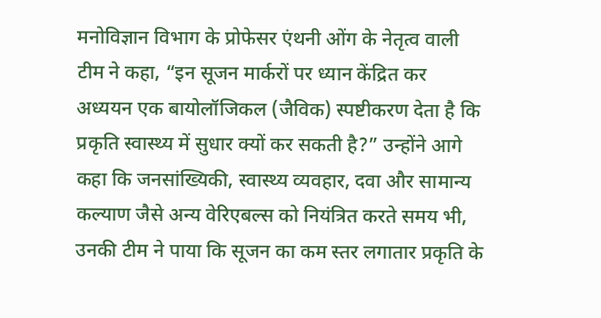मनोविज्ञान विभाग के प्रोफेसर एंथनी ओंग के नेतृत्व वाली टीम ने कहा, “इन सूजन मार्करों पर ध्यान केंद्रित कर अध्ययन एक बायोलॉजिकल (जैविक) स्पष्टीकरण देता है कि प्रकृति स्वास्थ्य में सुधार क्यों कर सकती है?” उन्होंने आगे कहा कि जनसांख्यिकी, स्वास्थ्य व्यवहार, दवा और सामान्य कल्याण जैसे अन्य वेरिएबल्स को नियंत्रित करते समय भी, उनकी टीम ने पाया कि सूजन का कम स्तर लगातार प्रकृति के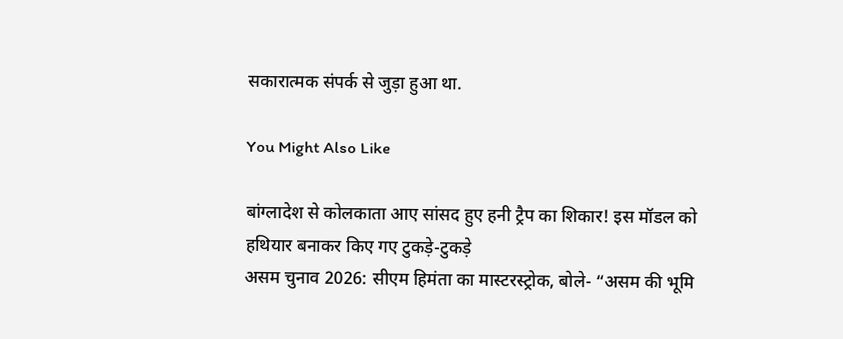सकारात्मक संपर्क से जुड़ा हुआ था.

You Might Also Like

बांग्लादेश से कोलकाता आए सांसद हुए हनी ट्रैप का शिकार! इस मॉडल को हथियार बनाकर किए गए टुकड़े-टुकड़े
असम चुनाव 2026: सीएम हिमंता का मास्टरस्ट्रोक, बोले- “असम की भूमि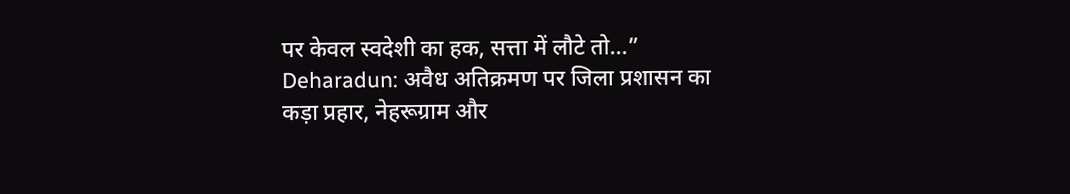पर केवल स्वदेशी का हक, सत्ता में लौटे तो…”
Deharadun: अवैध अतिक्रमण पर जिला प्रशासन का कड़ा प्रहार, नेहरूग्राम और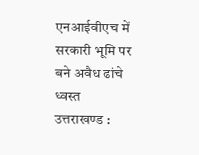एनआईवीएच में सरकारी भूमि पर बने अवैध ढांचे ध्वस्त
उत्तराखण्ड :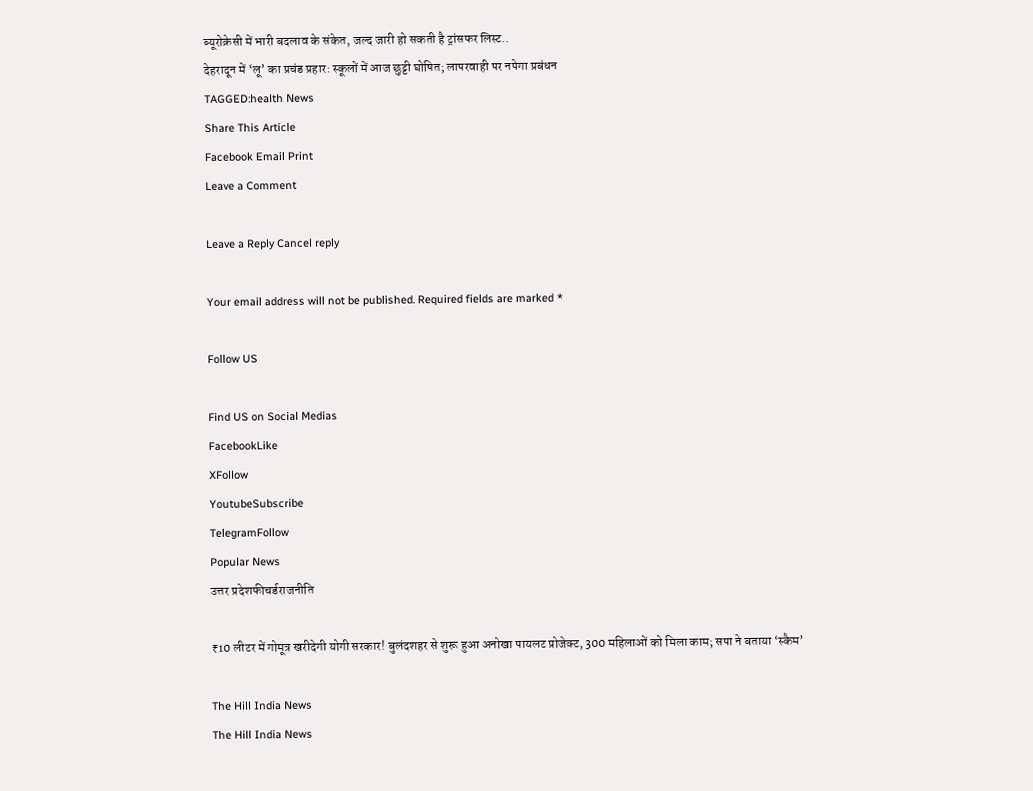ब्यूरोक्रेसी में भारी बदलाव के संकेत, जल्द जारी हो सकती है ट्रांसफर लिस्ट..
देहरादून में ‘लू’ का प्रचंड प्रहार: स्कूलों में आज छुट्टी घोषित; लापरवाही पर नपेगा प्रबंधन
TAGGED:health News
Share This Article
Facebook Email Print
Leave a Comment

Leave a Reply Cancel reply

Your email address will not be published. Required fields are marked *

Follow US

Find US on Social Medias
FacebookLike
XFollow
YoutubeSubscribe
TelegramFollow
Popular News
उत्तर प्रदेशफीचर्डराजनीति

₹10 लीटर में गोमूत्र खरीदेगी योगी सरकार! बुलंदशहर से शुरू हुआ अनोखा पायलट प्रोजेक्ट, 300 महिलाओं को मिला काम; सपा ने बताया ‘स्कैम’

The Hill India News
The Hill India News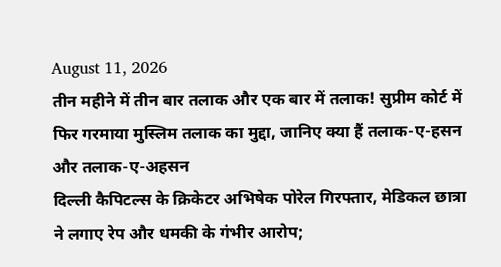August 11, 2026
तीन महीने में तीन बार तलाक और एक बार में तलाक! सुप्रीम कोर्ट में फिर गरमाया मुस्लिम तलाक का मुद्दा, जानिए क्या हैं तलाक-ए-हसन और तलाक-ए-अहसन
दिल्ली कैपिटल्स के क्रिकेटर अभिषेक पोरेल गिरफ्तार, मेडिकल छात्रा ने लगाए रेप और धमकी के गंभीर आरोप;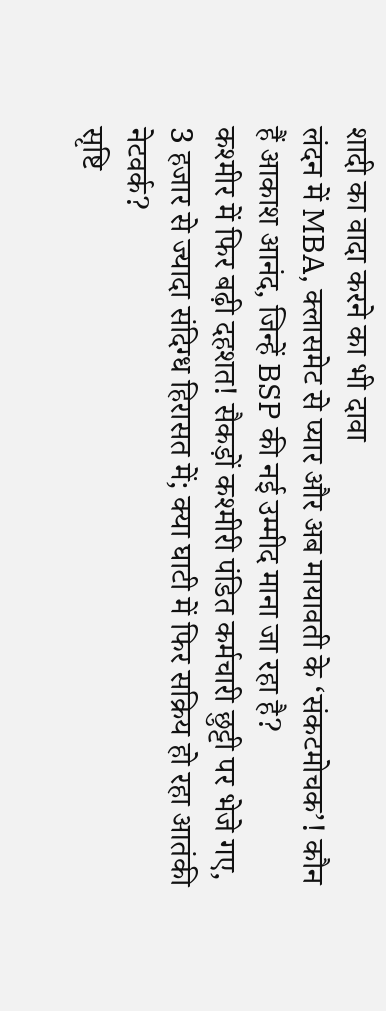शादी का वादा करने का भी दावा
लंदन में MBA, क्लासमेट से प्यार और अब मायावती के ‘संकटमोचक’! कौन हैं आकाश आनंद, जिन्हें BSP की नई उम्मीद माना जा रहा है?
कश्मीर में फिर बढ़ी दहशत! सैकड़ों कश्मीरी पंडित कर्मचारी छुट्टी पर भेजे गए, 3 हजार से ज्यादा संदिग्ध हिरासत में; क्या घाटी में फिर सक्रिय हो रहा आतंकी नेटवर्क?
सृष्टि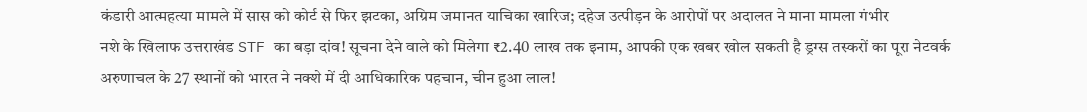कंडारी आत्महत्या मामले में सास को कोर्ट से फिर झटका, अग्रिम जमानत याचिका खारिज; दहेज उत्पीड़न के आरोपों पर अदालत ने माना मामला गंभीर
नशे के खिलाफ उत्तराखंड STF का बड़ा दांव! सूचना देने वाले को मिलेगा ₹2.40 लाख तक इनाम, आपकी एक खबर खोल सकती है ड्रग्स तस्करों का पूरा नेटवर्क
अरुणाचल के 27 स्थानों को भारत ने नक्शे में दी आधिकारिक पहचान, चीन हुआ लाल!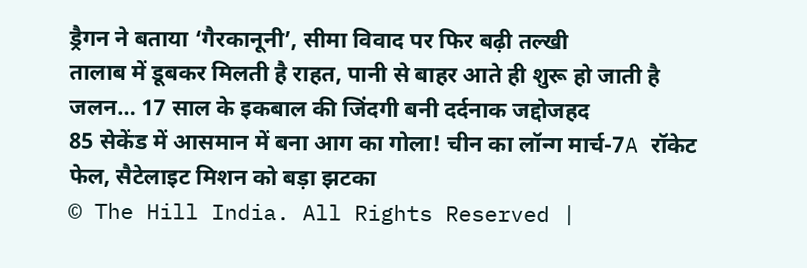ड्रैगन ने बताया ‘गैरकानूनी’, सीमा विवाद पर फिर बढ़ी तल्खी
तालाब में डूबकर मिलती है राहत, पानी से बाहर आते ही शुरू हो जाती है जलन… 17 साल के इकबाल की जिंदगी बनी दर्दनाक जद्दोजहद
85 सेकेंड में आसमान में बना आग का गोला! चीन का लॉन्ग मार्च-7A रॉकेट फेल, सैटेलाइट मिशन को बड़ा झटका
© The Hill India. All Rights Reserved |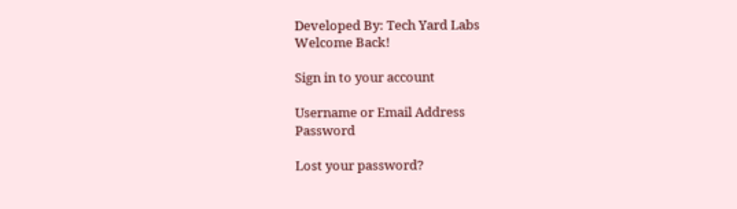Developed By: Tech Yard Labs
Welcome Back!

Sign in to your account

Username or Email Address
Password

Lost your password?